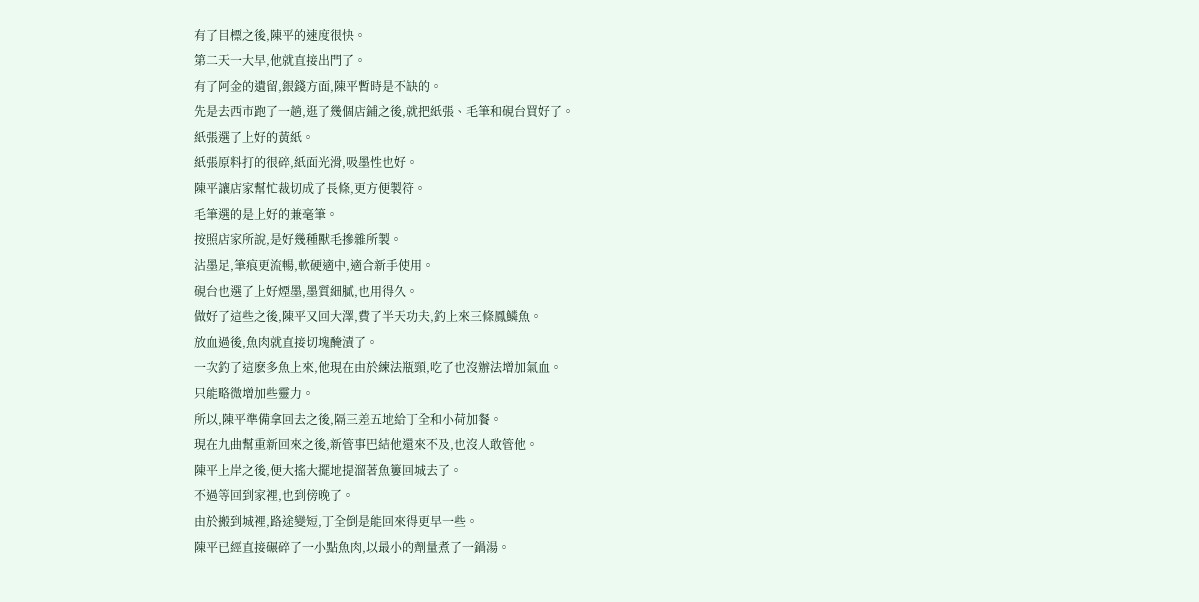有了目標之後,陳平的速度很快。
第二天一大早,他就直接出門了。
有了阿金的遺留,銀錢方面,陳平暫時是不缺的。
先是去西市跑了一趟,逛了幾個店鋪之後,就把紙張、毛筆和硯台買好了。
紙張選了上好的黃紙。
紙張原料打的很碎,紙面光滑,吸墨性也好。
陳平讓店家幫忙裁切成了長條,更方便製符。
毛筆選的是上好的兼毫筆。
按照店家所說,是好幾種獸毛摻雜所製。
沾墨足,筆痕更流暢,軟硬適中,適合新手使用。
硯台也選了上好煙墨,墨質細膩,也用得久。
做好了這些之後,陳平又回大澤,費了半天功夫,釣上來三條鳳鱗魚。
放血過後,魚肉就直接切塊醃漬了。
一次釣了這麽多魚上來,他現在由於練法瓶頸,吃了也沒辦法增加氣血。
只能略微增加些靈力。
所以,陳平準備拿回去之後,隔三差五地給丁全和小荷加餐。
現在九曲幫重新回來之後,新管事巴結他還來不及,也沒人敢管他。
陳平上岸之後,便大搖大擺地提溜著魚簍回城去了。
不過等回到家裡,也到傍晚了。
由於搬到城裡,路途變短,丁全倒是能回來得更早一些。
陳平已經直接碾碎了一小點魚肉,以最小的劑量煮了一鍋湯。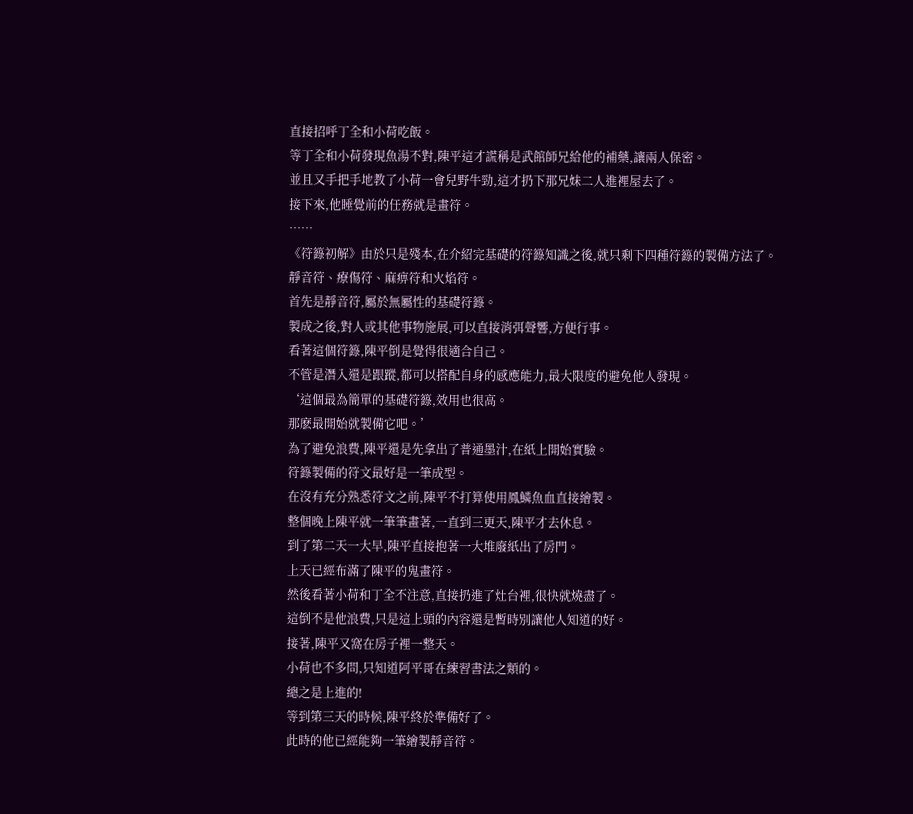直接招呼丁全和小荷吃飯。
等丁全和小荷發現魚湯不對,陳平這才謊稱是武館師兄給他的補藥,讓兩人保密。
並且又手把手地教了小荷一會兒野牛勁,這才扔下那兄妹二人進裡屋去了。
接下來,他睡覺前的任務就是畫符。
……
《符籙初解》由於只是殘本,在介紹完基礎的符籙知識之後,就只剩下四種符籙的製備方法了。
靜音符、療傷符、麻痹符和火焰符。
首先是靜音符,屬於無屬性的基礎符籙。
製成之後,對人或其他事物施展,可以直接消弭聲響,方便行事。
看著這個符籙,陳平倒是覺得很適合自己。
不管是潛入還是跟蹤,都可以搭配自身的感應能力,最大限度的避免他人發現。
‘這個最為簡單的基礎符籙,效用也很高。
那麽最開始就製備它吧。’
為了避免浪費,陳平還是先拿出了普通墨汁,在紙上開始實驗。
符籙製備的符文最好是一筆成型。
在沒有充分熟悉符文之前,陳平不打算使用鳳鱗魚血直接繪製。
整個晚上陳平就一筆筆畫著,一直到三更天,陳平才去休息。
到了第二天一大早,陳平直接抱著一大堆廢紙出了房門。
上天已經布滿了陳平的鬼畫符。
然後看著小荷和丁全不注意,直接扔進了灶台裡,很快就燒盡了。
這倒不是他浪費,只是這上頭的內容還是暫時別讓他人知道的好。
接著,陳平又窩在房子裡一整天。
小荷也不多問,只知道阿平哥在練習書法之類的。
總之是上進的!
等到第三天的時候,陳平終於準備好了。
此時的他已經能夠一筆繪製靜音符。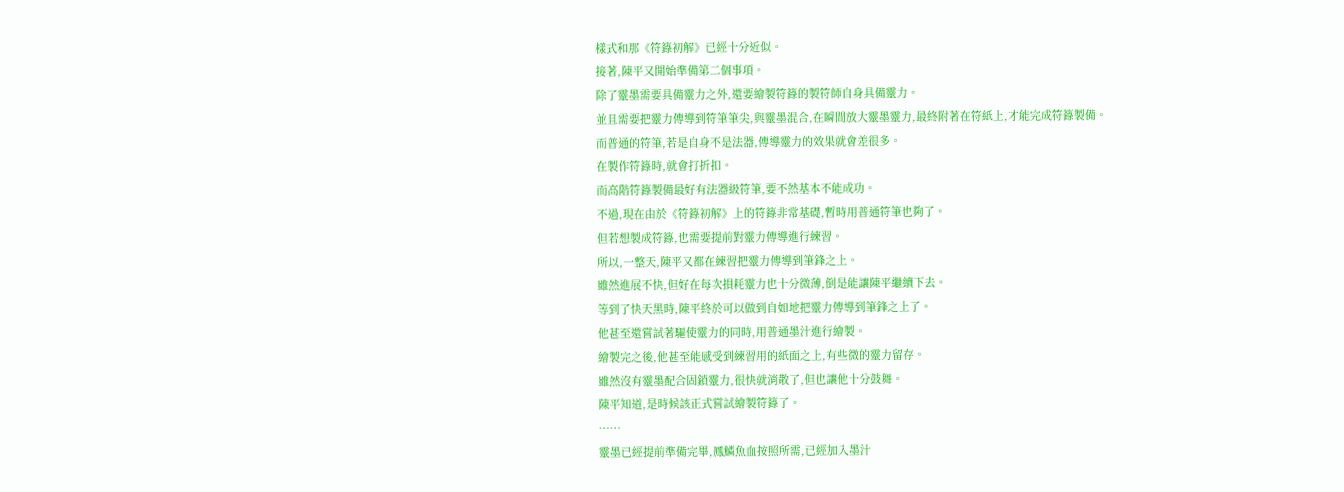樣式和那《符籙初解》已經十分近似。
接著,陳平又開始準備第二個事項。
除了靈墨需要具備靈力之外,還要繪製符籙的製符師自身具備靈力。
並且需要把靈力傳導到符筆筆尖,與靈墨混合,在瞬間放大靈墨靈力,最終附著在符紙上,才能完成符籙製備。
而普通的符筆,若是自身不是法器,傳導靈力的效果就會差很多。
在製作符籙時,就會打折扣。
而高階符籙製備最好有法器級符筆,要不然基本不能成功。
不過,現在由於《符籙初解》上的符籙非常基礎,暫時用普通符筆也夠了。
但若想製成符籙,也需要提前對靈力傳導進行練習。
所以,一整天,陳平又都在練習把靈力傳導到筆鋒之上。
雖然進展不快,但好在每次損耗靈力也十分微薄,倒是能讓陳平繼續下去。
等到了快天黑時,陳平終於可以做到自如地把靈力傳導到筆鋒之上了。
他甚至還嘗試著驅使靈力的同時,用普通墨汁進行繪製。
繪製完之後,他甚至能感受到練習用的紙面之上,有些微的靈力留存。
雖然沒有靈墨配合固鎖靈力,很快就消散了,但也讓他十分鼓舞。
陳平知道,是時候該正式嘗試繪製符籙了。
……
靈墨已經提前準備完畢,鳳鱗魚血按照所需,已經加入墨汁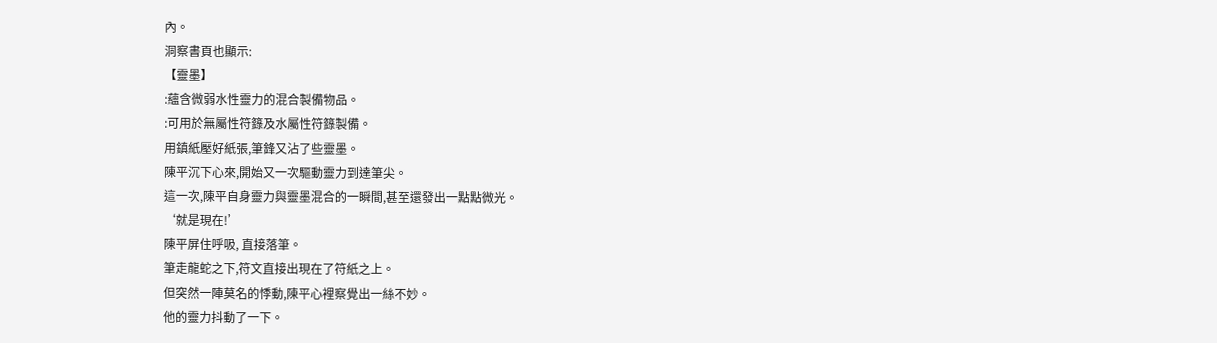內。
洞察書頁也顯示:
【靈墨】
:蘊含微弱水性靈力的混合製備物品。
:可用於無屬性符籙及水屬性符籙製備。
用鎮紙壓好紙張,筆鋒又沾了些靈墨。
陳平沉下心來,開始又一次驅動靈力到達筆尖。
這一次,陳平自身靈力與靈墨混合的一瞬間,甚至還發出一點點微光。
‘就是現在!’
陳平屏住呼吸, 直接落筆。
筆走龍蛇之下,符文直接出現在了符紙之上。
但突然一陣莫名的悸動,陳平心裡察覺出一絲不妙。
他的靈力抖動了一下。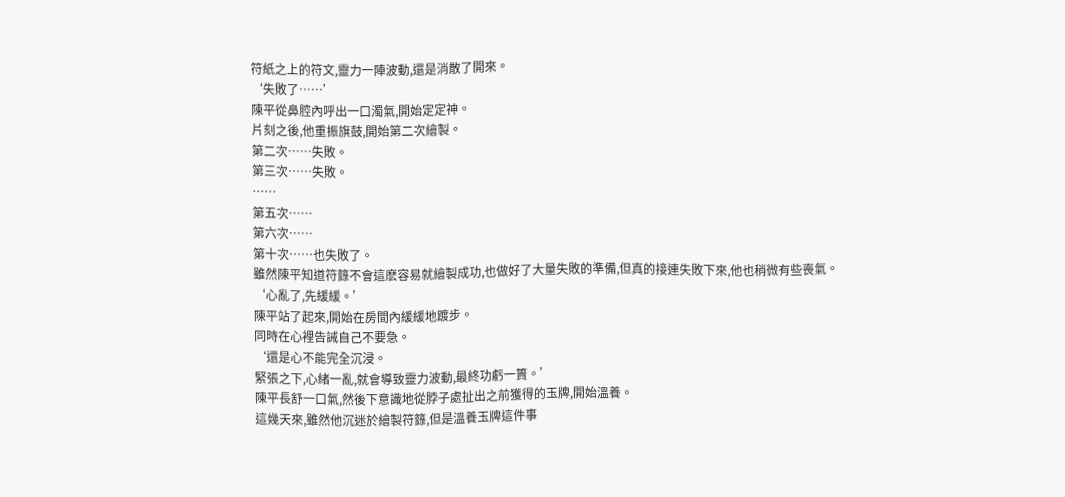符紙之上的符文,靈力一陣波動,還是消散了開來。
‘失敗了……’
陳平從鼻腔內呼出一口濁氣,開始定定神。
片刻之後,他重振旗鼓,開始第二次繪製。
第二次……失敗。
第三次……失敗。
……
第五次……
第六次……
第十次……也失敗了。
雖然陳平知道符籙不會這麽容易就繪製成功,也做好了大量失敗的準備,但真的接連失敗下來,他也稍微有些喪氣。
‘心亂了,先緩緩。’
陳平站了起來,開始在房間內緩緩地踱步。
同時在心裡告誡自己不要急。
‘還是心不能完全沉浸。
緊張之下,心緒一亂,就會導致靈力波動,最終功虧一簣。’
陳平長舒一口氣,然後下意識地從脖子處扯出之前獲得的玉牌,開始溫養。
這幾天來,雖然他沉迷於繪製符籙,但是溫養玉牌這件事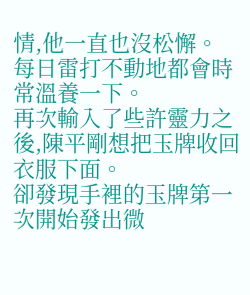情,他一直也沒松懈。
每日雷打不動地都會時常溫養一下。
再次輸入了些許靈力之後,陳平剛想把玉牌收回衣服下面。
卻發現手裡的玉牌第一次開始發出微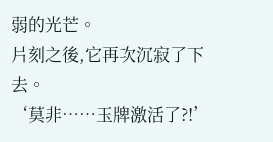弱的光芒。
片刻之後,它再次沉寂了下去。
‘莫非……玉牌激活了?!’